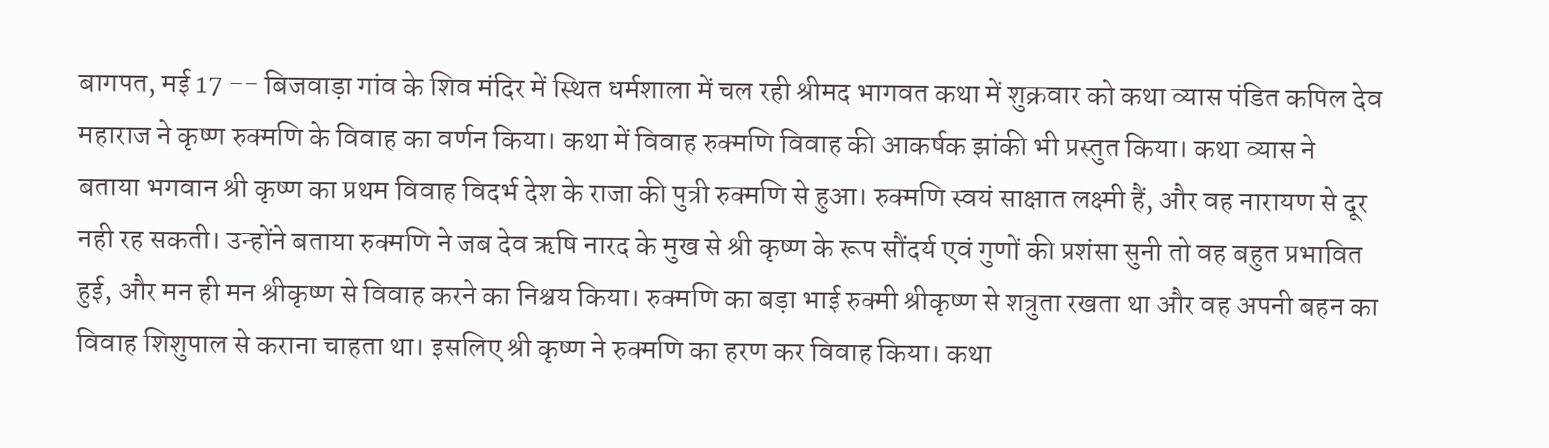बागपत, मई 17 -- बिजवाड़ा गांव के शिव मंदिर में स्थित धर्मशाला में चल रही श्रीमद भागवत कथा में शुक्रवार को कथा व्यास पंडित कपिल देव महाराज ने कृष्ण रुक्मणि के विवाह का वर्णन किया। कथा में विवाह रुक्मणि विवाह की आकर्षक झांकी भी प्रस्तुत किया। कथा व्यास ने बताया भगवान श्री कृष्ण का प्रथम विवाह विदर्भ देश के राजा की पुत्री रुक्मणि से हुआ। रुक्मणि स्वयं साक्षात लक्ष्मी हैं, और वह नारायण से दूर नही रह सकती। उन्होंने बताया रुक्मणि ने जब देव ऋषि नारद के मुख से श्री कृष्ण के रूप सौंदर्य एवं गुणों की प्रशंसा सुनी तो वह बहुत प्रभावित हुई, और मन ही मन श्रीकृष्ण से विवाह करने का निश्चय किया। रुक्मणि का बड़ा भाई रुक्मी श्रीकृष्ण से शत्रुता रखता था और वह अपनी बहन का विवाह शिशुपाल से कराना चाहता था। इसलिए श्री कृष्ण ने रुक्मणि का हरण कर विवाह किया। कथा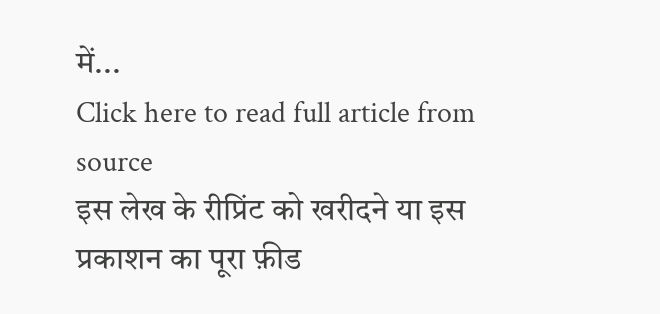में...
Click here to read full article from source
इस लेख के रीप्रिंट को खरीदने या इस प्रकाशन का पूरा फ़ीड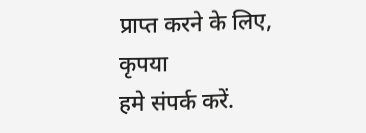प्राप्त करने के लिए, कृपया
हमे संपर्क करें.